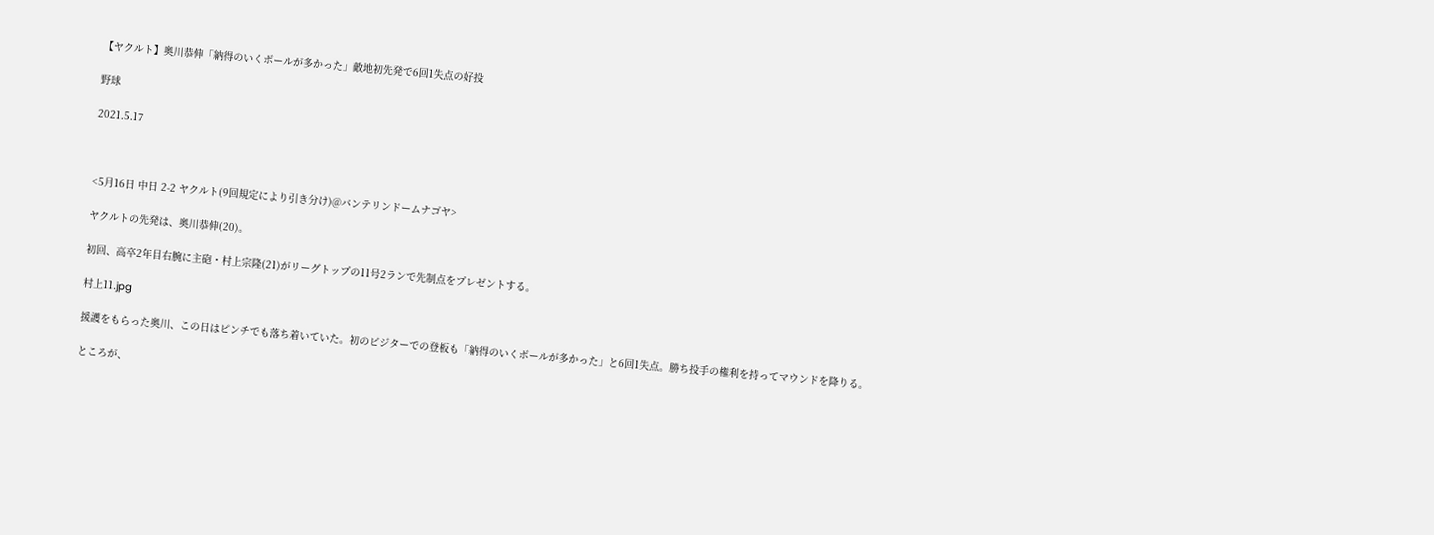【ヤクルト】奥川恭伸「納得のいくボールが多かった」敵地初先発で6回1失点の好投

野球

2021.5.17



<5月16日 中日 2-2 ヤクルト(9回規定により引き分け)@バンテリンドームナゴヤ>

ヤクルトの先発は、奥川恭伸(20)。

初回、高卒2年目右腕に主砲・村上宗隆(21)がリーグトップの11号2ランで先制点をプレゼントする。

村上11.jpg

援護をもらった奥川、この日はピンチでも落ち着いていた。初のビジターでの登板も「納得のいくボールが多かった」と6回1失点。勝ち投手の権利を持ってマウンドを降りる。

ところが、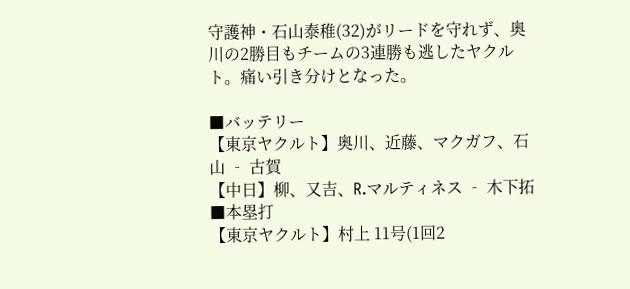守護神・石山泰稚(32)がリードを守れず、奥川の2勝目もチームの3連勝も逃したヤクルト。痛い引き分けとなった。

■バッテリー
【東京ヤクルト】奥川、近藤、マクガフ、石山 ‐ 古賀
【中日】柳、又吉、R.マルティネス ‐ 木下拓
■本塁打
【東京ヤクルト】村上 11号(1回2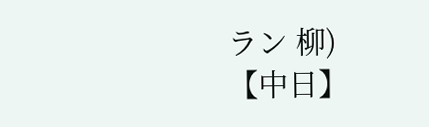ラン 柳)
【中日】